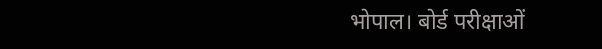भोपाल। बोर्ड परीक्षाओं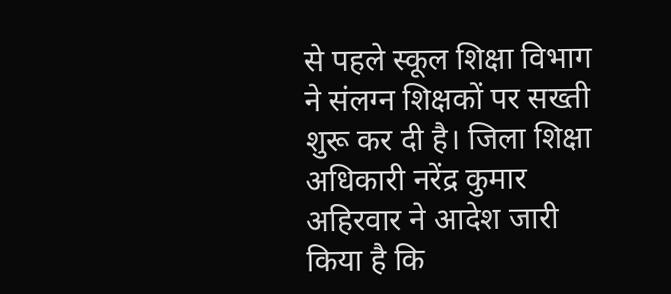से पहले स्कूल शिक्षा विभाग ने संलग्न शिक्षकों पर सख्ती शुरू कर दी है। जिला शिक्षा अधिकारी नरेंद्र कुमार अहिरवार ने आदेश जारी किया है कि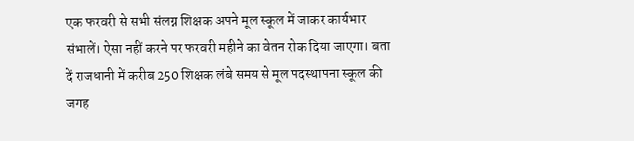एक फरवरी से सभी संलग्न शिक्षक अपने मूल स्कूल में जाकर कार्यभार संभालें। ऐसा नहीं करने पर फरवरी महीने का वेतन रोक दिया जाएगा। बता दें राजधानी में करीब 250 शिक्षक लंबे समय से मूल पदस्थापना स्कूल की जगह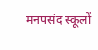मनपसंद स्कूलों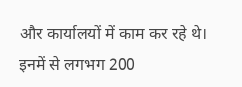और कार्यालयों में काम कर रहे थे। इनमें से लगभग 200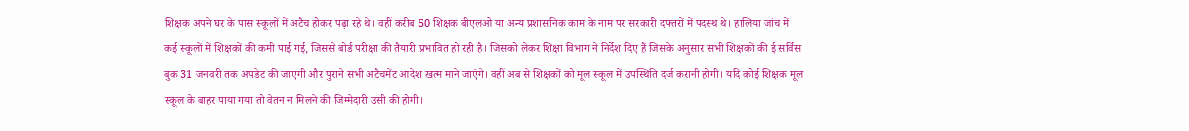शिक्षक अपने घर के पास स्कूलों में अटैच होकर पढ़ा रहे थे। वहीं करीब 50 शिक्षक बीएलओ या अन्य प्रशासनिक काम के नाम पर सरकारी दफ्तरों में पदस्थ थे। हालिया जांच में कई स्कूलों में शिक्षकों की कमी पाई गई, जिससे बोर्ड परीक्षा की तैयारी प्रभावित हो रही है। जिसको लेकर शिक्षा विभाग ने निर्देश दिए हैं जिसके अनुसार सभी शिक्षकों की ई सर्विस बुक 31 जनवरी तक अपडेट की जाएगी और पुराने सभी अटैचमेंट आदेश खत्म माने जाएंगे। वहीं अब से शिक्षकों को मूल स्कूल में उपस्थिति दर्ज करानी होगी। यदि कोई शिक्षक मूल स्कूल के बाहर पाया गया तो वेतन न मिलने की जिम्मेदारी उसी की होगी।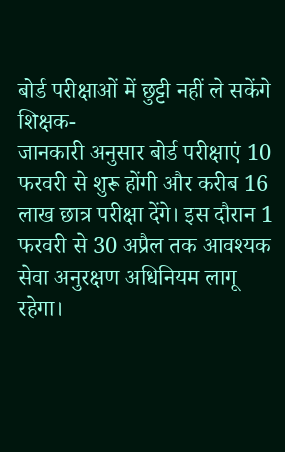बोर्ड परीक्षाओं में छुट्टी नहीं ले सकेंगे शिक्षक-
जानकारी अनुसार बोर्ड परीक्षाएं 10 फरवरी से शुरू होंगी और करीब 16 लाख छात्र परीक्षा देंगे। इस दौरान 1 फरवरी से 30 अप्रैल तक आवश्यक सेवा अनुरक्षण अधिनियम लागू रहेगा।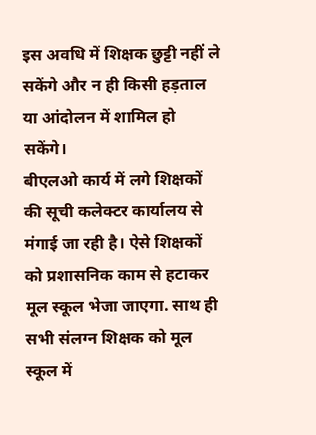इस अवधि में शिक्षक छुट्टी नहीं ले सकेंगे और न ही किसी हड़ताल या आंदोलन में शामिल हो सकेंगे।
बीएलओ कार्य में लगे शिक्षकों की सूची कलेक्टर कार्यालय से मंगाई जा रही है। ऐसे शिक्षकों को प्रशासनिक काम से हटाकर मूल स्कूल भेजा जाएगा. साथ ही सभी संलग्न शिक्षक को मूल स्कूल में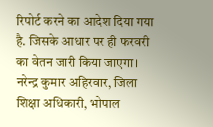रिपोर्ट करने का आदेश दिया गया है. जिसके आधार पर ही फरवरी का वेतन जारी किया जाएगा।
नरेन्द्र कुमार अहिरवार, जिला शिक्षा अधिकारी, भोपाल